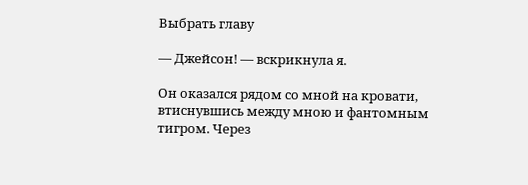Выбрать главу

— Джейсон! — вскрикнула я.

Он оказался рядом со мной на кровати, втиснувшись между мною и фантомным тигром. Через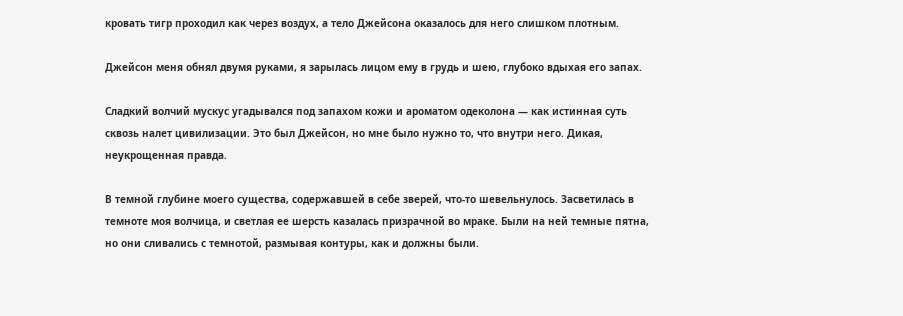кровать тигр проходил как через воздух, а тело Джейсона оказалось для него слишком плотным.

Джейсон меня обнял двумя руками, я зарылась лицом ему в грудь и шею, глубоко вдыхая его запах.

Сладкий волчий мускус угадывался под запахом кожи и ароматом одеколона — как истинная суть сквозь налет цивилизации. Это был Джейсон, но мне было нужно то, что внутри него. Дикая, неукрощенная правда.

В темной глубине моего существа, содержавшей в себе зверей, что-то шевельнулось. Засветилась в темноте моя волчица, и светлая ее шерсть казалась призрачной во мраке. Были на ней темные пятна, но они сливались с темнотой, размывая контуры, как и должны были.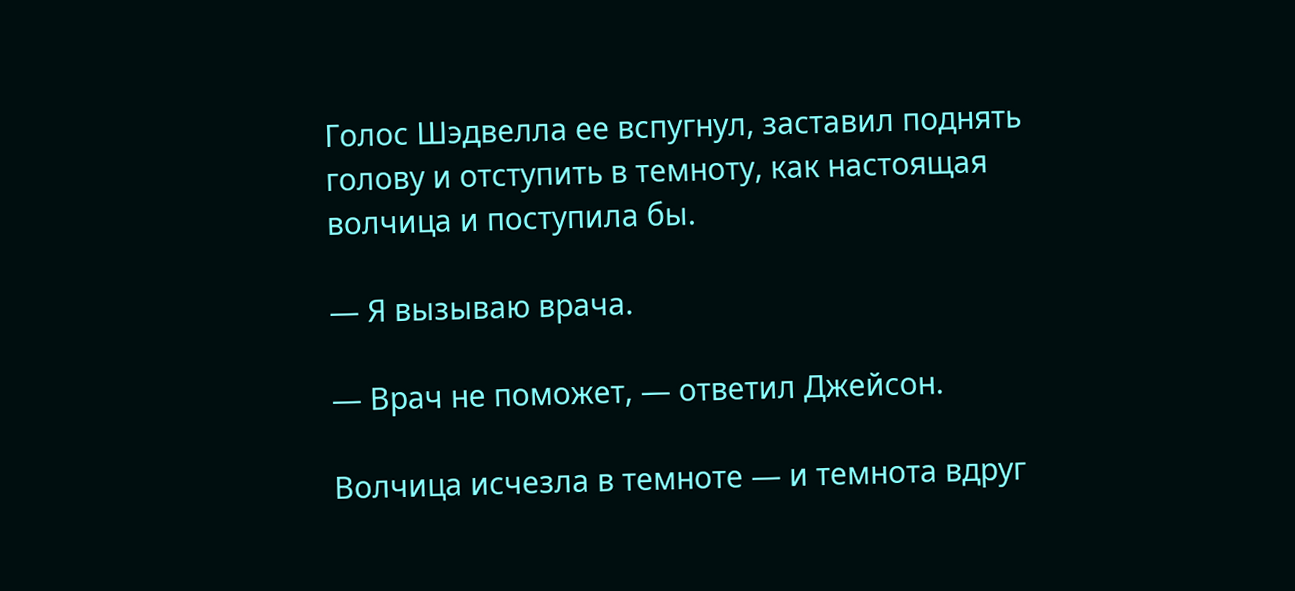Голос Шэдвелла ее вспугнул, заставил поднять голову и отступить в темноту, как настоящая волчица и поступила бы.

— Я вызываю врача.

— Врач не поможет, — ответил Джейсон.

Волчица исчезла в темноте — и темнота вдруг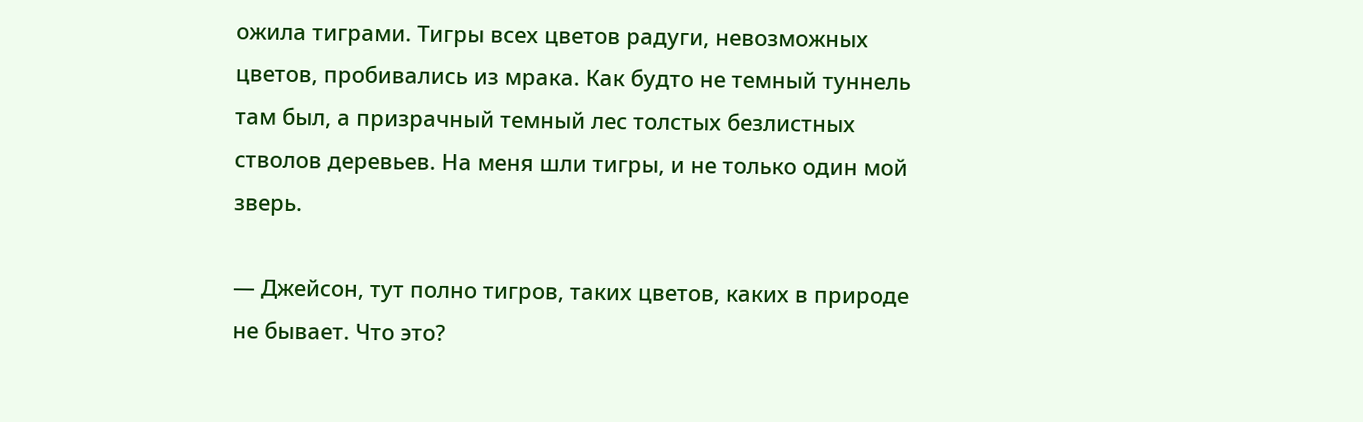ожила тиграми. Тигры всех цветов радуги, невозможных цветов, пробивались из мрака. Как будто не темный туннель там был, а призрачный темный лес толстых безлистных стволов деревьев. На меня шли тигры, и не только один мой зверь.

— Джейсон, тут полно тигров, таких цветов, каких в природе не бывает. Что это?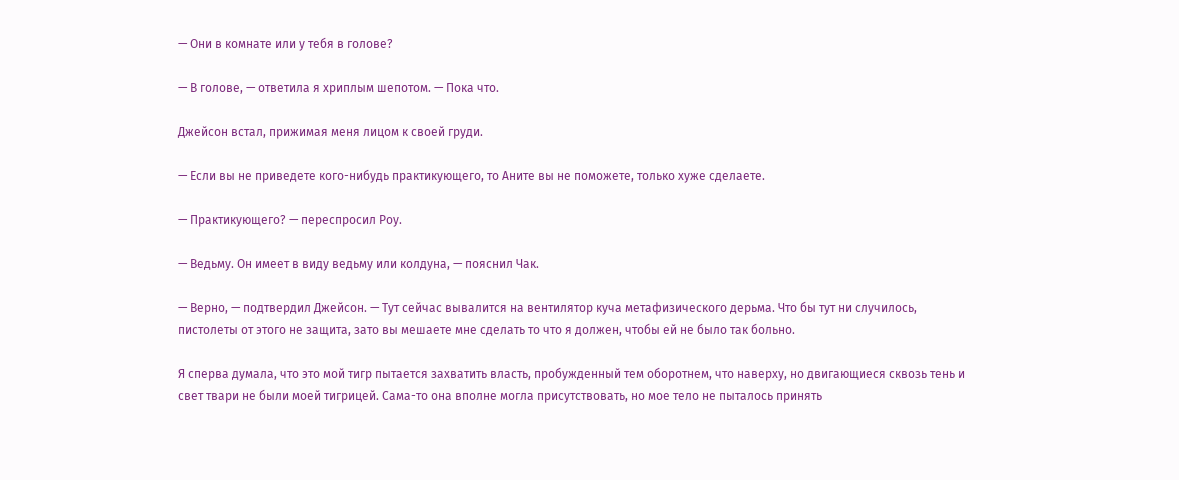— Они в комнате или у тебя в голове?

— В голове, — ответила я хриплым шепотом. — Пока что.

Джейсон встал, прижимая меня лицом к своей груди.

— Если вы не приведете кого-нибудь практикующего, то Аните вы не поможете, только хуже сделаете.

— Практикующего? — переспросил Роу.

— Ведьму. Он имеет в виду ведьму или колдуна, — пояснил Чак.

— Верно, — подтвердил Джейсон. — Тут сейчас вывалится на вентилятор куча метафизического дерьма. Что бы тут ни случилось, пистолеты от этого не защита, зато вы мешаете мне сделать то что я должен, чтобы ей не было так больно.

Я сперва думала, что это мой тигр пытается захватить власть, пробужденный тем оборотнем, что наверху, но двигающиеся сквозь тень и свет твари не были моей тигрицей. Сама-то она вполне могла присутствовать, но мое тело не пыталось принять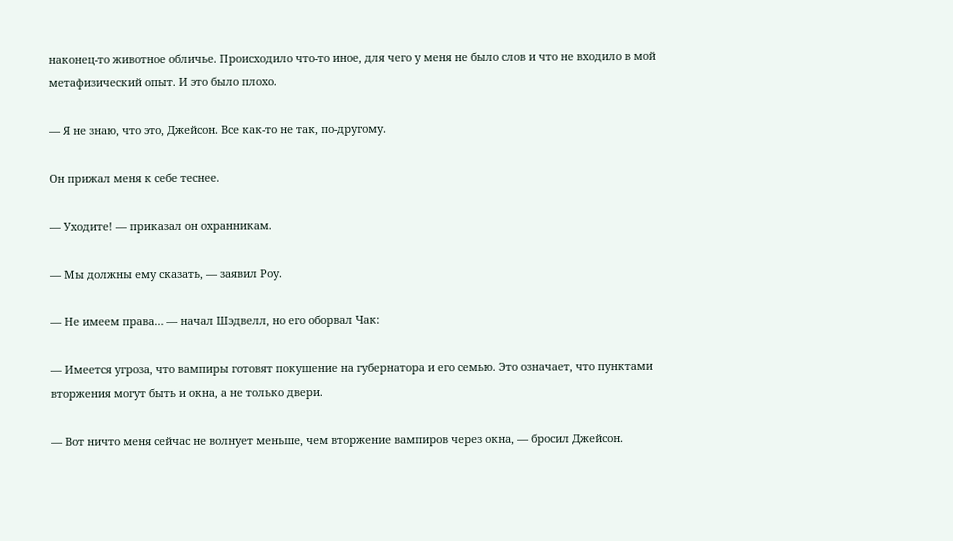наконец-то животное обличье. Происходило что-то иное, для чего у меня не было слов и что не входило в мой метафизический опыт. И это было плохо.

— Я не знаю, что это, Джейсон. Все как-то не так, по-другому.

Он прижал меня к себе теснее.

— Уходите! — приказал он охранникам.

— Мы должны ему сказать, — заявил Роу.

— Не имеем права… — начал Шэдвелл, но его оборвал Чак:

— Имеется угроза, что вампиры готовят покушение на губернатора и его семью. Это означает, что пунктами вторжения могут быть и окна, а не только двери.

— Вот ничто меня сейчас не волнует меньше, чем вторжение вампиров через окна, — бросил Джейсон.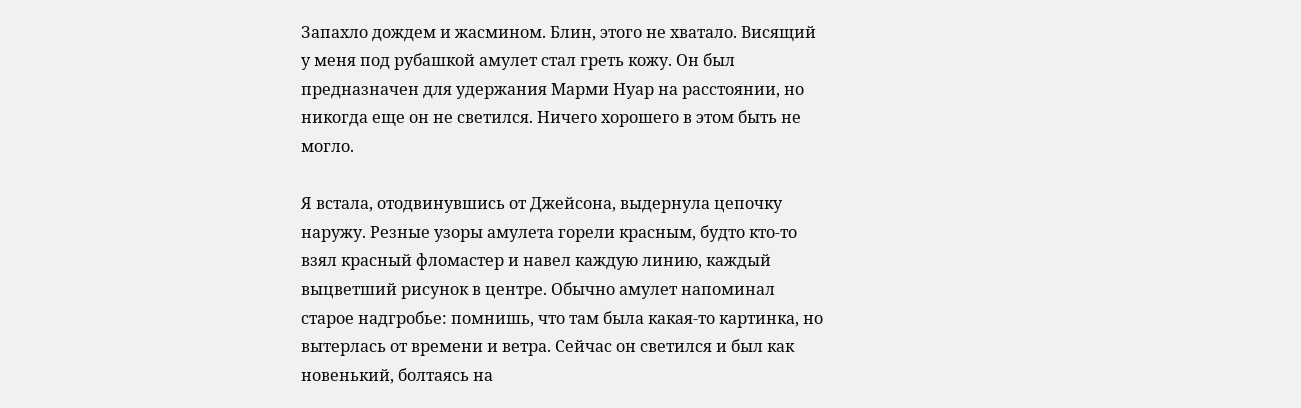Запахло дождем и жасмином. Блин, этого не хватало. Висящий у меня под рубашкой амулет стал греть кожу. Он был предназначен для удержания Марми Нуар на расстоянии, но никогда еще он не светился. Ничего хорошего в этом быть не могло.

Я встала, отодвинувшись от Джейсона, выдернула цепочку наружу. Резные узоры амулета горели красным, будто кто-то взял красный фломастер и навел каждую линию, каждый выцветший рисунок в центре. Обычно амулет напоминал старое надгробье: помнишь, что там была какая-то картинка, но вытерлась от времени и ветра. Сейчас он светился и был как новенький, болтаясь на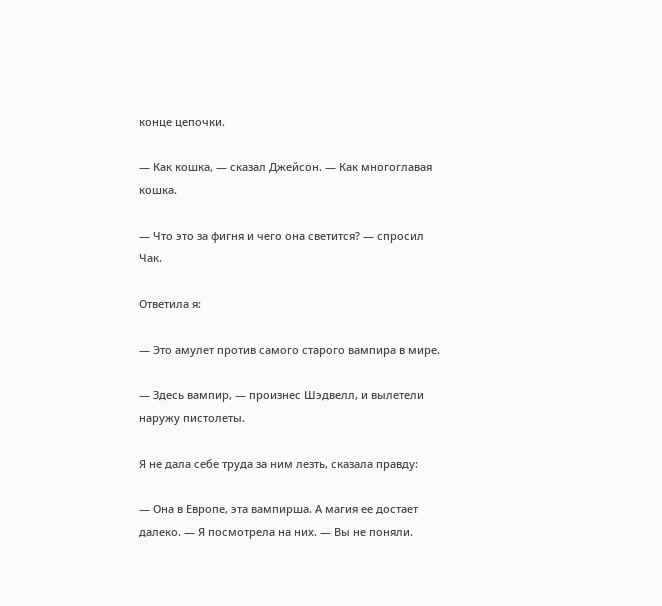конце цепочки.

— Как кошка, — сказал Джейсон. — Как многоглавая кошка.

— Что это за фигня и чего она светится? — спросил Чак.

Ответила я:

— Это амулет против самого старого вампира в мире.

— Здесь вампир, — произнес Шэдвелл, и вылетели наружу пистолеты.

Я не дала себе труда за ним лезть, сказала правду:

— Она в Европе, эта вампирша. А магия ее достает далеко. — Я посмотрела на них. — Вы не поняли.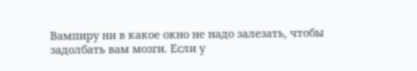Вампиру ни в какое окно не надо залезать, чтобы задолбать вам мозги. Если у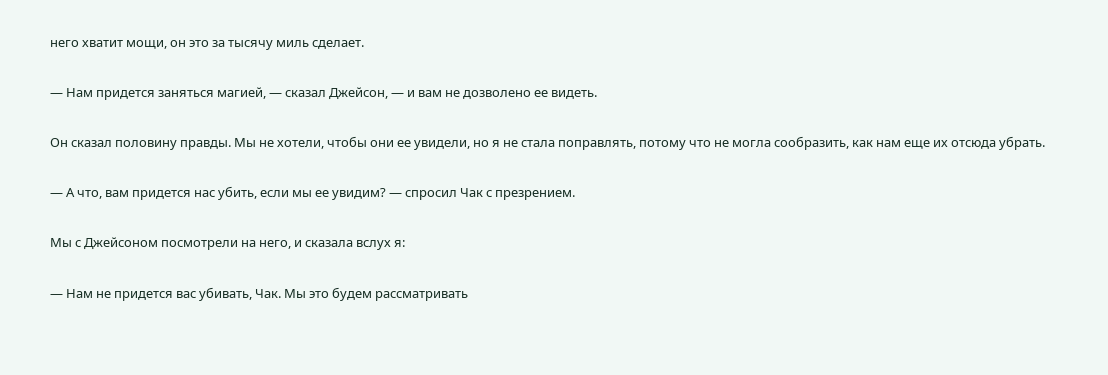него хватит мощи, он это за тысячу миль сделает.

— Нам придется заняться магией, — сказал Джейсон, — и вам не дозволено ее видеть.

Он сказал половину правды. Мы не хотели, чтобы они ее увидели, но я не стала поправлять, потому что не могла сообразить, как нам еще их отсюда убрать.

— А что, вам придется нас убить, если мы ее увидим? — спросил Чак с презрением.

Мы с Джейсоном посмотрели на него, и сказала вслух я:

— Нам не придется вас убивать, Чак. Мы это будем рассматривать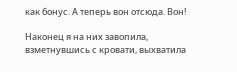как бонус. А теперь вон отсюда. Вон!

Наконец я на них завопила, взметнувшись с кровати, выхватила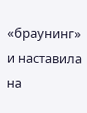«браунинг» и наставила на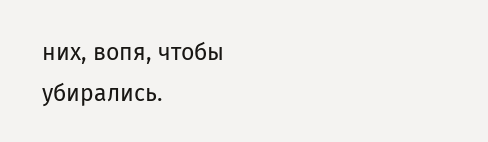них, вопя, чтобы убирались.